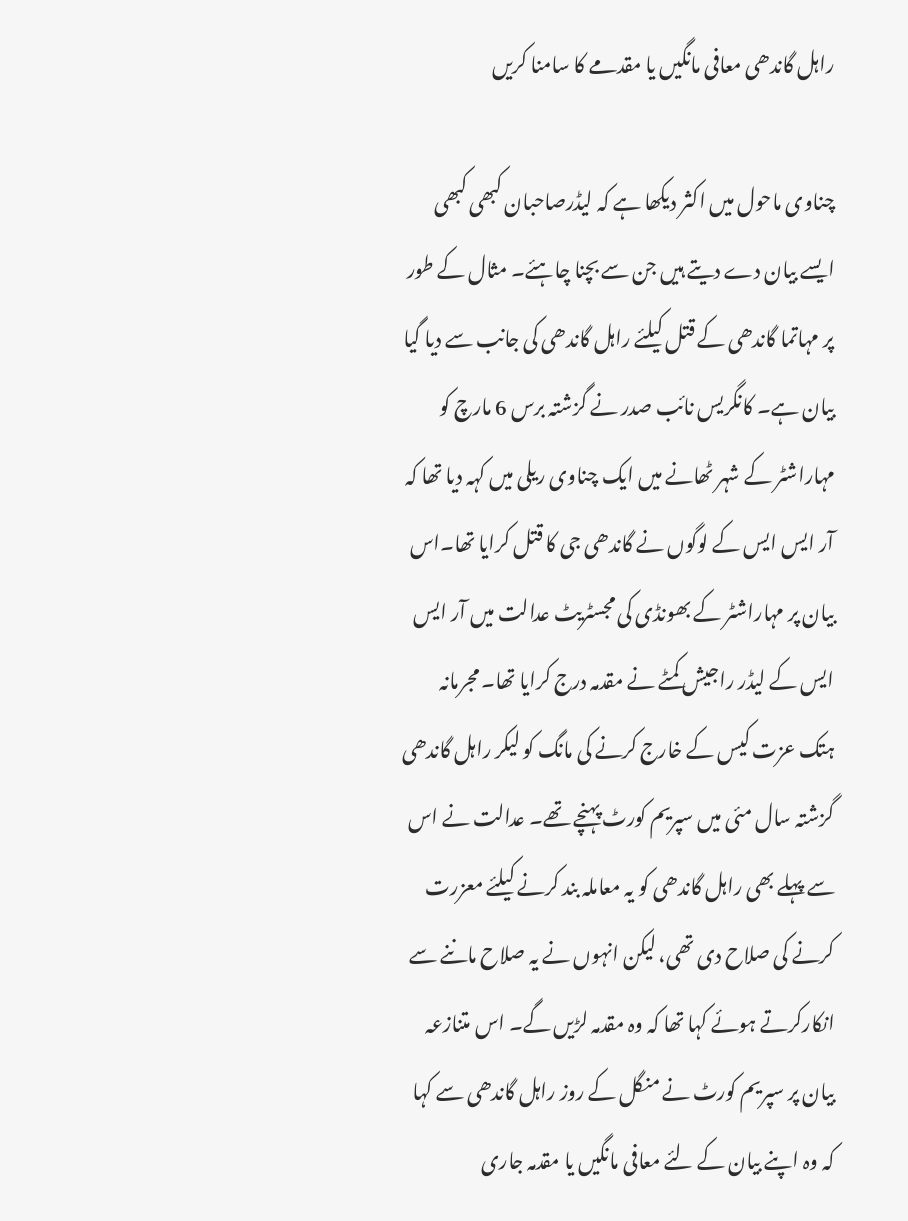راہل گاندھی معافی مانگیں یا مقدمے کا سامنا کریں

چناوی ماحول میں اکثر دیکھا ہے کہ لیڈرصاحبان کبھی کبھی ایسے بیان دے دیتے ہیں جن سے بچنا چاہئے۔ مثال کے طور پر مہاتما گاندھی کے قتل کیلئے راہل گاندھی کی جانب سے دیا گیا بیان ہے۔ کانگریس نائب صدر نے گزشتہ برس 6 مارچ کو مہاراشٹر کے شہر ٹھانے میں ایک چناوی ریلی میں کہہ دیا تھا کہ آر ایس ایس کے لوگوں نے گاندھی جی کا قتل کرایا تھا۔اس بیان پر مہاراشٹر کے بھونڈی کی مجسٹریٹ عدالت میں آر ایس ایس کے لیڈر راجیش کمٹے نے مقدمہ درج کرایا تھا۔ مجرمانہ ہتک عزت کیس کے خارج کرنے کی مانگ کو لیکر راہل گاندھی گزشتہ سال مئی میں سپریم کورٹ پہنچے تھے۔ عدالت نے اس سے پہلے بھی راہل گاندھی کو یہ معاملہ بند کرنے کیلئے معزرت کرنے کی صلاح دی تھی، لیکن انہوں نے یہ صلاح ماننے سے انکارکرتے ہوئے کہا تھا کہ وہ مقدمہ لڑیں گے۔ اس متنازعہ بیان پر سپریم کورٹ نے منگل کے روز راہل گاندھی سے کہا کہ وہ اپنے بیان کے لئے معافی مانگیں یا مقدمہ جاری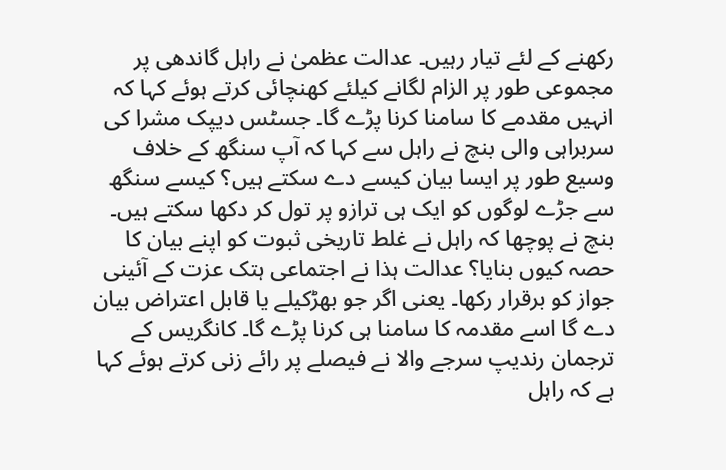رکھنے کے لئے تیار رہیں۔ عدالت عظمیٰ نے راہل گاندھی پر مجموعی طور پر الزام لگانے کیلئے کھنچائی کرتے ہوئے کہا کہ انہیں مقدمے کا سامنا کرنا پڑے گا۔ جسٹس دیپک مشرا کی سربراہی والی بنچ نے راہل سے کہا کہ آپ سنگھ کے خلاف وسیع طور پر ایسا بیان کیسے دے سکتے ہیں؟ کیسے سنگھ سے جڑے لوگوں کو ایک ہی ترازو پر تول کر دکھا سکتے ہیں۔ بنچ نے پوچھا کہ راہل نے غلط تاریخی ثبوت کو اپنے بیان کا حصہ کیوں بنایا؟ عدالت ہذا نے اجتماعی ہتک عزت کے آئینی جواز کو برقرار رکھا۔ یعنی اگر جو بھڑکیلے یا قابل اعتراض بیان دے گا اسے مقدمہ کا سامنا ہی کرنا پڑے گا۔ کانگریس کے ترجمان رندیپ سرجے والا نے فیصلے پر رائے زنی کرتے ہوئے کہا ہے کہ راہل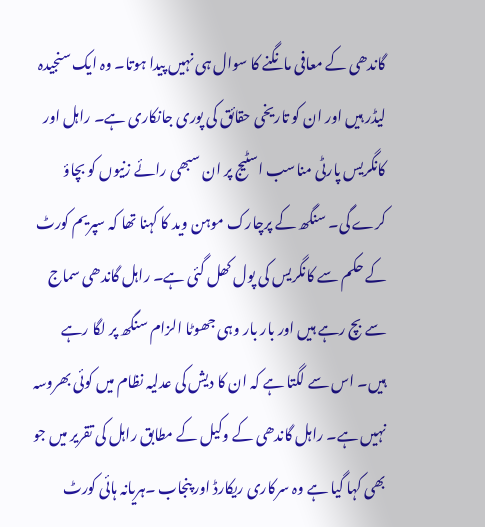گاندھی کے معافی مانگنے کا سوال ہی نہیں پیدا ہوتا۔ وہ ایک سنجیدہ لیڈر ہیں اور ان کو تاریخی حقائق کی پوری جانکاری ہے۔ راہل اور کانگریس پارٹی مناسب اسٹیج پر ان سبھی رائے زنیوں کو بچاؤ کرے گی۔ سنگھ کے پرچارک موہن وید کا کہنا تھا کہ سپریم کورٹ کے حکم سے کانگریس کی پول کھل گئی ہے۔ راہل گاندھی سماج سے بچ رہے ہیں اور بار بار وہی جھوٹا الزام سنگھ پر لگا رہے ہیں۔ اس سے لگتا ہے کہ ان کا دیش کی عدلیہ نظام میں کوئی بھروسہ نہیں ہے۔ راہل گاندھی کے وکیل کے مطابق راہل کی تقریر میں جو بھی کہا گیا ہے وہ سرکاری ریکارڈ اور پنجاب ۔ہریانہ ہائی کورٹ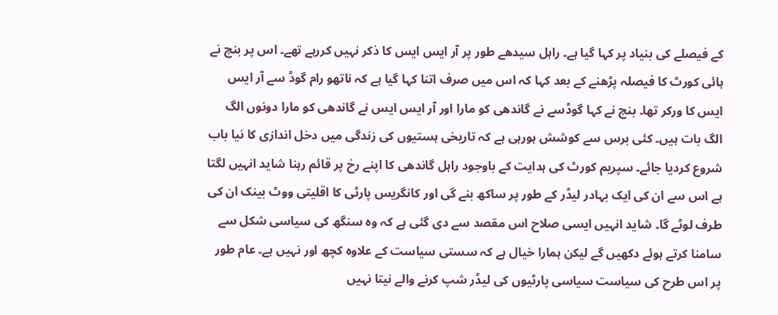کے فیصلے کی بنیاد پر کہا گیا ہے۔ راہل سیدھے طور پر آر ایس ایس کا ذکر نہیں کررہے تھے۔ اس پر بنچ نے ہائی کورٹ کا فیصلہ پڑھنے کے بعد کہا کہ اس میں صرف اتنا کہا گیا ہے کہ ناتھو رام گوڈ سے آر ایس ایس کا ورکر تھا۔ بنچ نے کہا گوڈسے نے گاندھی کو مارا اور آر ایس ایس نے گاندھی کو مارا دونوں الگ الگ بات ہیں۔ کئی برس سے کوشش ہورہی ہے کہ تاریخی ہستیوں کی زندگی میں دخل اندازی کا نیا باب شروع کردیا جائے۔ سپریم کورٹ کی ہدایت کے باوجود راہل گاندھی کا اپنے رخ پر قائم رہنا شاید انہیں لگتا ہے اس سے ان کی ایک بہادر لیڈر کے طور پر ساکھ بنے گی اور کانگریس پارٹی کا اقلیتی ووٹ بینک ان کی طرف لوٹے گا۔ شاید انہیں ایسی صلاح اس مقصد سے دی گئی ہے کہ وہ سنگھ کی سیاسی شکل سے سامنا کرتے ہوئے دکھیں گے لیکن ہمارا خیال ہے کہ سستی سیاست کے علاوہ کچھ اور نہیں ہے۔ عام طور پر اس طرح کی سیاست سیاسی پارٹیوں کی لیڈر شپ کرنے والے نیتا نہیں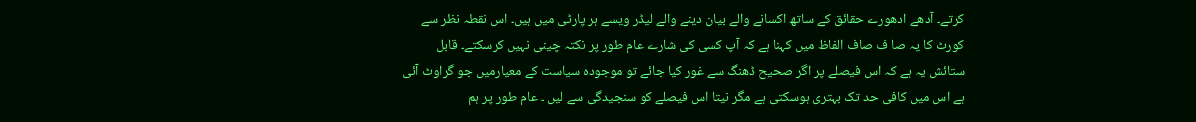کرتے۔ آدھے ادھورے حقائق کے ساتھ اکسانے والے بیان دینے والے لیڈر ویسے ہر پارٹی میں ہیں۔ اس نقطہ نظر سے کورٹ کا یہ صا ف صاف الفاظ میں کہنا ہے کہ آپ کسی کی شارے عام طور پر نکتہ چینی نہیں کرسکتے۔ قابل ستائش یہ ہے کہ اس فیصلے پر اگر صحیح ڈھنگ سے غور کیا جائے تو موجودہ سیاست کے معیارمیں جو گراوٹ آئی ہے اس میں کافی حد تک بہتری ہوسکتی ہے مگر نیتا اس فیصلے کو سنجیدگی سے لیں ۔ عام طور پر ہم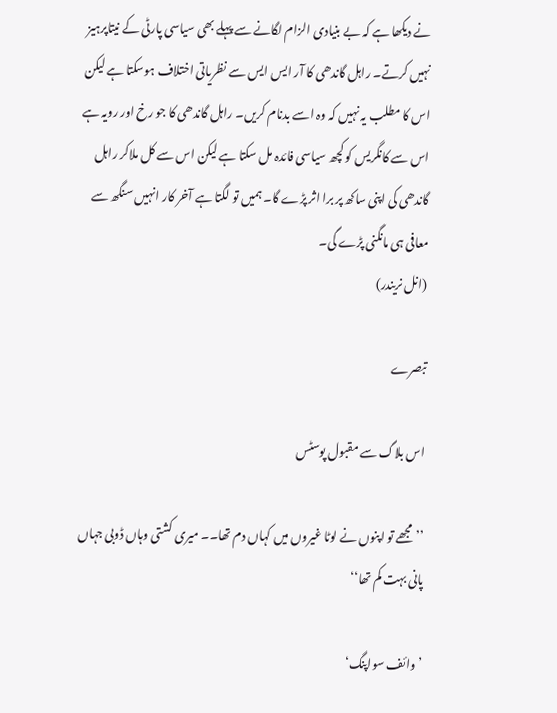نے دیکھا ہے کہ بے بنیادی الزام لگانے سے پہلے بھی سیاسی پارٹی کے نیتاپرہیز نہیں کرتے۔ راہل گاندھی کا آر ایس ایس سے نظریاتی اختلاف ہوسکتا ہے لیکن اس کا مطلب یہ نہیں کہ وہ اسے بدنام کریں۔ راہل گاندھی کا جو رخ اور رویہ ہے اس سے کانگریس کو کچھ سیاسی فائدہ مل سکتا ہے لیکن اس سے کل ملاکر راہل گاندھی کی اپنی ساکھ پر برا اثر پڑے گا۔ ہمیں تو لگتا ہے آخر کار انہیں سنگھ سے معافی ہی مانگنی پڑے گی۔
(انل نریندر)

تبصرے

اس بلاگ سے مقبول پوسٹس

’’مجھے تو اپنوں نے لوٹا غیروں میں کہاں دم تھا۔۔ میری کشتی وہاں ڈوبی جہاں پانی بہت کم تھا‘‘

’وائف سواپنگ‘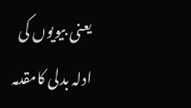یعنی بیویوں کی ادلہ بدلی کامقدمہ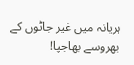ہریانہ میں غیر جاٹوں کے بھروسے بھاجپا!